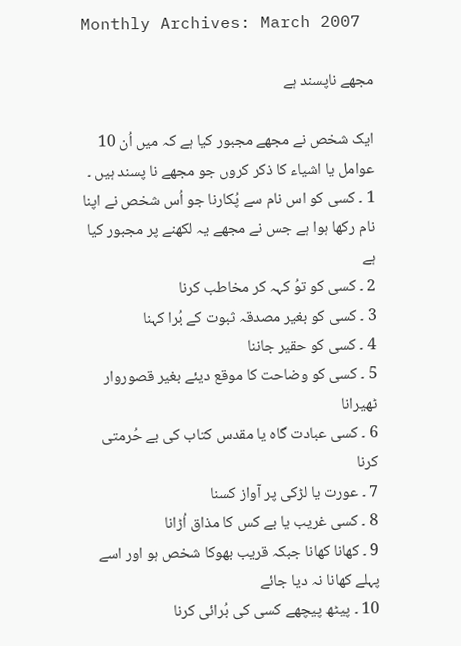Monthly Archives: March 2007

مجھے ناپسند ہے

ایک شخص نے مجھے مجبور کیا ہے کہ میں اُن 10 عوامل یا اشیاء کا ذکر کروں جو مجھے نا پسند ہیں ۔
1 ۔ کسی کو اس نام سے پُکارنا جو اُس شخص نے اپنا نام رکھا ہوا ہے جس نے مجھے یہ لکھنے پر مجبور کیا ہے
2 ۔ کسی کو توُ کہہ کر مخاطب کرنا
3 ۔ کسی کو بغیر مصدقہ ثبوت کے بُرا کہنا
4 ۔ کسی کو حقیر جاننا
5 ۔ کسی کو وضاحت کا موقع دیئے بغیر قصوروار ٹھیرانا
6 ۔ کسی عبادت گاہ یا مقدس کتاب کی بے حُرمتی کرنا
7 ۔ عورت یا لڑکی پر آواز کسنا
8 ۔ کسی غریب یا بے کس کا مذاق اُڑانا
9 ۔ کھانا کھانا جبکہ قریب بھوکا شخص ہو اور اسے پہلے کھانا نہ دیا جائے
10 ۔ پیٹھ پیچھے کسی کی بُرائی کرنا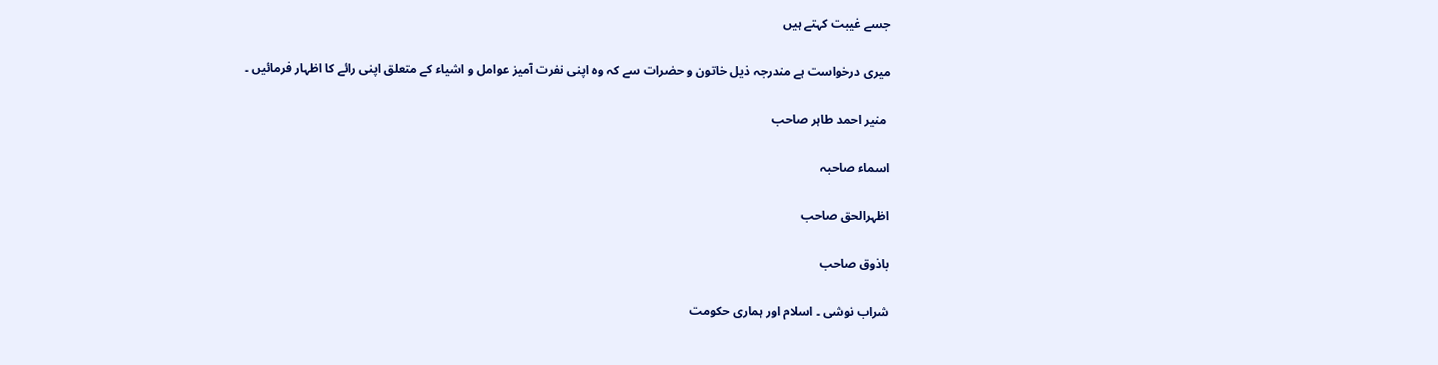جسے غیبت کہتے ہیں

میری درخواست ہے مندرجہ ذیل خاتون و حضرات سے کہ وہ اپنی نفرت آمیز عوامل و اشیاء کے متعلق اپنی رائے کا اظہار فرمائیں ۔

 منیر احمد طاہر صاحب

اسماء صاحبہ

اظہرالحق صاحب

باذوق صاحب

شراب نوشی ۔ اسلام اور ہماری حکومت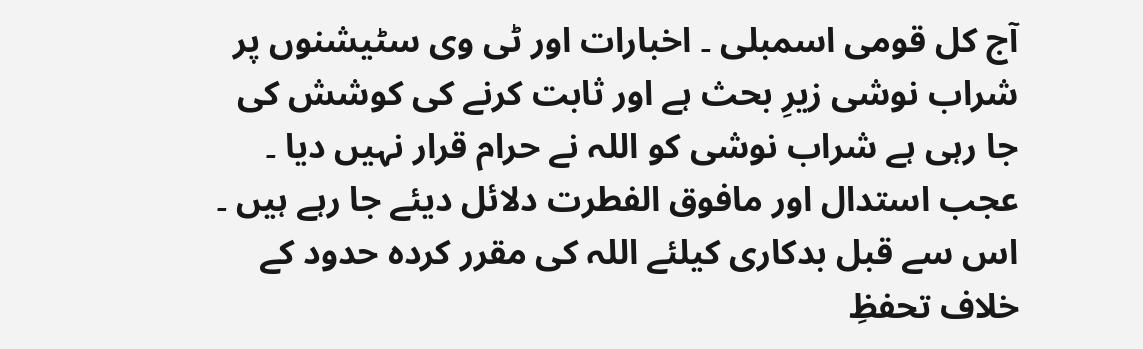آج کل قومی اسمبلی ۔ اخبارات اور ٹی وی سٹیشنوں پر شراب نوشی زیرِ بحث ہے اور ثابت کرنے کی کوشش کی جا رہی ہے شراب نوشی کو اللہ نے حرام قرار نہیں دیا ۔ عجب استدال اور مافوق الفطرت دلائل دیئے جا رہے ہیں ۔ اس سے قبل بدکاری کیلئے اللہ کی مقرر کردہ حدود کے خلاف تحفظِ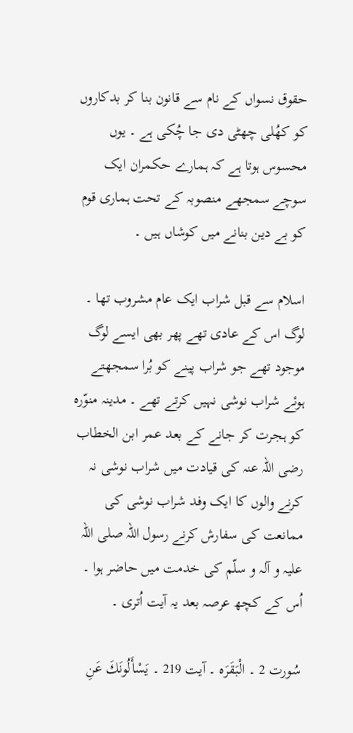حقوق نسواں کے نام سے قانون بنا کر بدکاروں کو کھُلی چھٹی دی جا چُکی ہے ۔ یوں محسوس ہوتا ہے کہ ہمارے حکمران ایک سوچے سمجھے منصوبہ کے تحت ہماری قوم کو بے دین بنانے میں کوشاں ہیں ۔

اسلام سے قبل شراب ایک عام مشروب تھا ۔ لوگ اس کے عادی تھے پھر بھی ایسے لوگ موجود تھے جو شراب پینے کو بُرا سمجھتے ہوئے شراب نوشی نہیں کرتے تھے ۔ مدینہ منوّرہ کو ہجرت کر جانے کے بعد عمر ابن الخطاب رضی اللہ عنہ کی قیادت میں شراب نوشی نہ کرنے والوں کا ایک وفد شراب نوشی کی ممانعت کی سفارش کرنے رسول اللہ صلی اللہ علیہ و آلہ و سلّم کی خدمت میں حاضر ہوا ۔ اُس کے کچھ عرصہ بعد یہ آیت اُتری ۔

سُورت 2 ۔ الْبَقَرَہ ۔ آیت 219 ۔ يَسْأَلُونَكَ عَنِ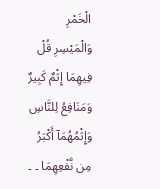الْخَمْرِ وَالْمَيْسِرِ قُلْ فِيھِمَا إِثْمٌ كَبِيرٌ وَمَنَافِعُ لِلنَّاسِ وَإِثْمُھُمَآ أَكْبَرُ مِن نَّفْعِھِمَا ۔ ۔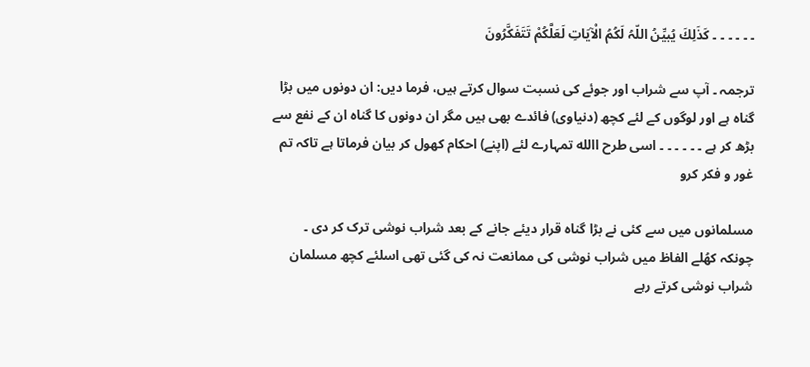۔ ۔ ۔ ۔ ۔ ۔ كَذَلِكَ يُبيِّنُ اللّہُ لَكُمُ الْآيَاتِ لَعَلَّكُمْ تَتَفَكَّرُونَ

ترجمہ ۔ آپ سے شراب اور جوئے کی نسبت سوال کرتے ہیں، فرما دیں: ان دونوں میں بڑا گناہ ہے اور لوگوں کے لئے کچھ (دنیاوی) فائدے بھی ہیں مگر ان دونوں کا گناہ ان کے نفع سے بڑھ کر ہے ۔ ۔ ۔ ۔ ۔ ۔ اسی طرح االله تمہارے لئے (اپنے) احکام کھول کر بیان فرماتا ہے تاکہ تم غور و فکر کرو

مسلمانوں میں سے کئی نے بڑا گناہ قرار دیئے جانے کے بعد شراب نوشی ترک کر دی ۔ چونکہ کھُلے الفاظ میں شراب نوشی کی ممانعت نہ کی گئی تھی اسلئے کچھ مسلمان شراب نوشی کرتے رہے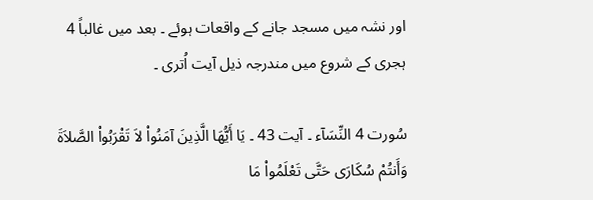اور نشہ میں مسجد جانے کے واقعات ہوئے ۔ بعد میں غالباً 4 ہجری کے شروع میں مندرجہ ذیل آیت اُتری ۔

سُورت 4 النِّسَآء ۔ آیت 43 ۔ يَا أَيُّھَا الَّذِينَ آمَنُواْ لاَ تَقْرَبُواْ الصَّلاَةَ وَأَنتُمْ سُكَارَى حَتَّی تَعْلَمُواْ مَا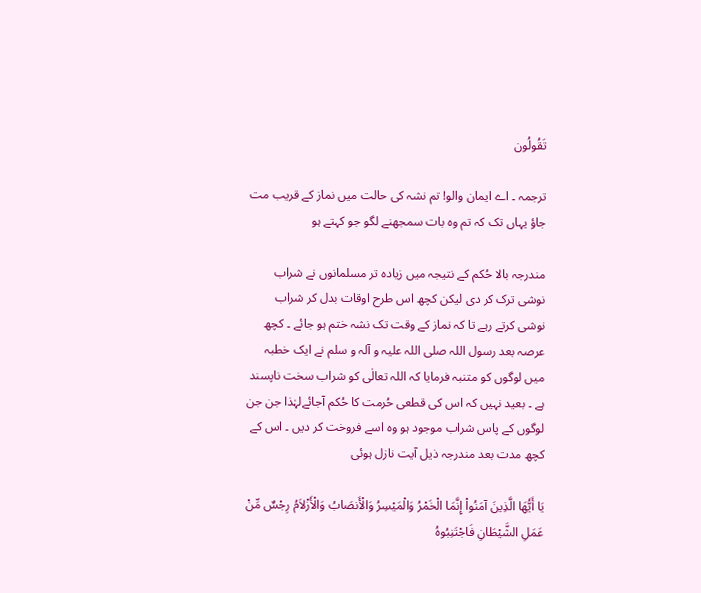تَقُولُون

ترجمہ ۔ اے ایمان والو! تم نشہ کی حالت میں نماز کے قریب مت جاؤ یہاں تک کہ تم وہ بات سمجھنے لگو جو کہتے ہو

مندرجہ بالا حُکم کے نتیجہ میں زیادہ تر مسلمانوں نے شراب نوشی ترک کر دی لیکن کچھ اس طرح اوقات بدل کر شراب نوشی کرتے رہے تا کہ نماز کے وقت تک نشہ ختم ہو جائے ۔ کچھ عرصہ بعد رسول اللہ صلی اللہ علیہ و آلہ و سلم نے ایک خطبہ میں لوگوں کو متنبہ فرمایا کہ اللہ تعالٰی کو شراب سخت ناپسند ہے ۔ بعید نہیں کہ اس کی قطعی حُرمت کا حُکم آجائےلہٰذا جن جن لوگوں کے پاس شراب موجود ہو وہ اسے فروخت کر دیں ۔ اس کے کچھ مدت بعد مندرجہ ذیل آیت نازل ہوئی

يَا أَيُّھَا الَّذِينَ آمَنُواْ إِنَّمَا الْخَمْرُ وَالْمَيْسِرُ وَالْأَنصَابُ وَالْأَزْلاَمُ رِجْسٌ مِّنْ عَمَلِ الشَّيْطَانِ فَاجْتَنِبُوہُ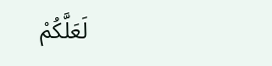لَعَلَّكُمْ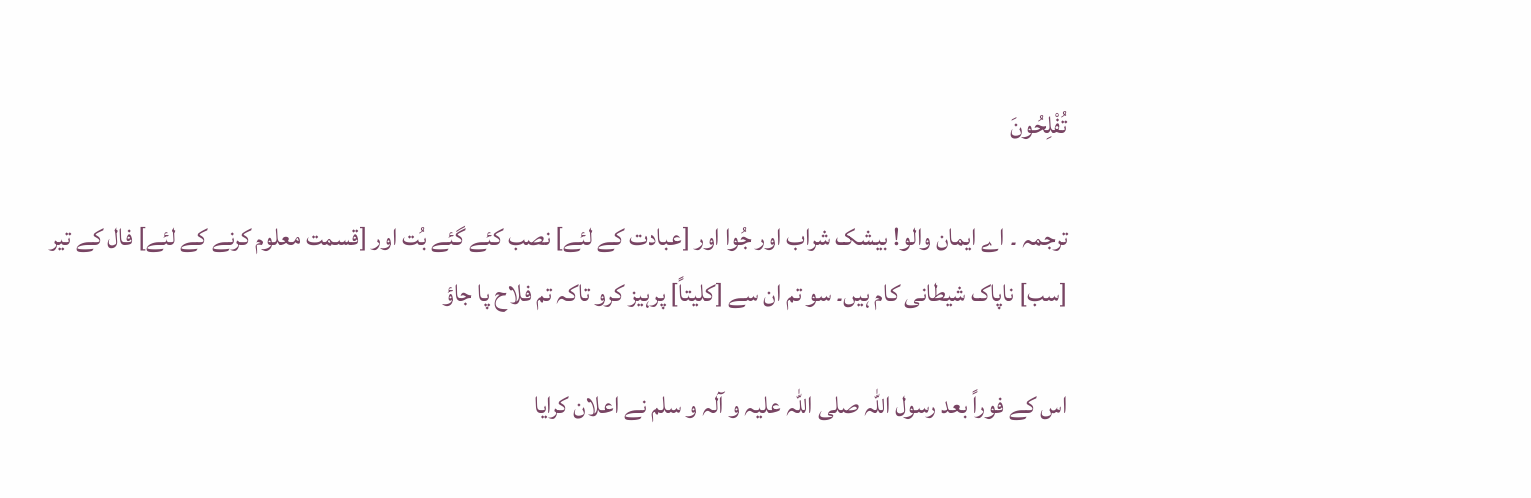تُفْلِحُونَ

ترجمہ ۔ اے ایمان والو! بیشک شراب اور جُوا اور [عبادت کے لئے] نصب کئے گئے بُت اور [قسمت معلوم کرنے کے لئے] فال کے تیر [سب] ناپاک شیطانی کام ہیں۔ سو تم ان سے [کلیتاً] پرہیز کرو تاکہ تم فلاح پا جاؤ

اس کے فوراً بعد رسول اللہ صلی اللہ علیہ و آلہ و سلم نے اعلان کرایا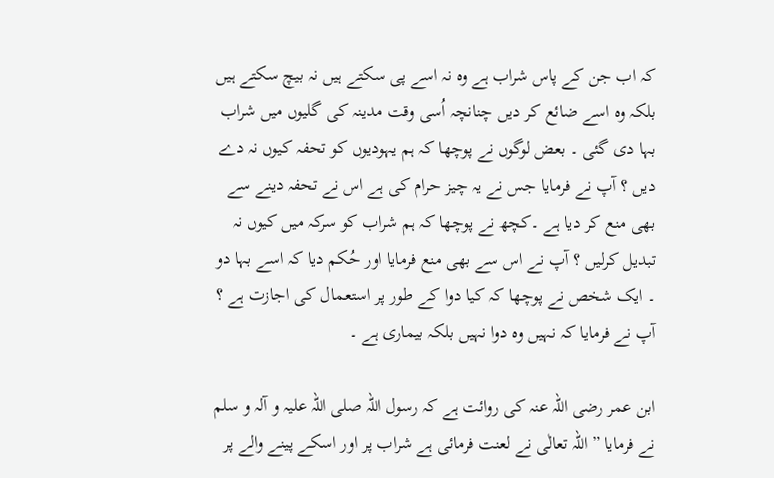کہ اب جن کے پاس شراب ہے وہ نہ اسے پی سکتے ہیں نہ بیچ سکتے ہیں بلکہ وہ اسے ضائع کر دیں چنانچہ اُسی وقت مدینہ کی گلیوں میں شراب بہا دی گئی ۔ بعض لوگوں نے پوچھا کہ ہم یہودیوں کو تحفہ کیوں نہ دے دیں ؟ آپ نے فرمایا جس نے یہ چیز حرام کی ہے اس نے تحفہ دینے سے بھی منع کر دیا ہے ۔کچھ نے پوچھا کہ ہم شراب کو سرکہ میں کیوں نہ تبدیل کرلیں ؟ آپ نے اس سے بھی منع فرمایا اور حُکم دیا کہ اسے بہا دو ۔ ایک شخص نے پوچھا کہ کیا دوا کے طور پر استعمال کی اجازت ہے ؟ آپ نے فرمایا کہ نہیں وہ دوا نہیں بلکہ بیماری ہے ۔

ابن عمر رضی اللہ عنہ کی روائت ہے کہ رسول اللہ صلی اللہ علیہ و آلہ و سلم نے فرمایا ” اللہ تعالٰی نے لعنت فرمائی ہے شراب پر اور اسکے پینے والے پر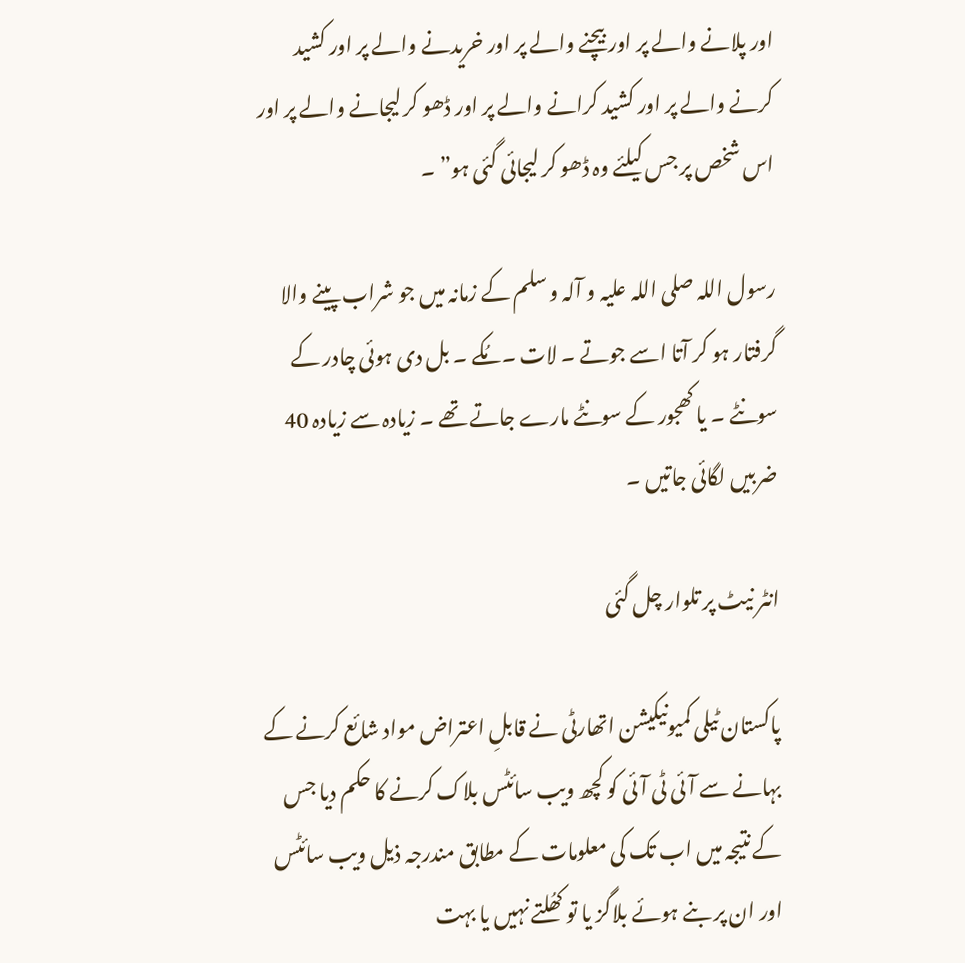اور پلانے والے پر اور بیچنے والے پر اور خریدنے والے پر اور کشید کرنے والے پر اور کشید کرانے والے پر اور ڈھو کر لیجانے والے پر اور اس شخص پر جس کیلئے وہ ڈھو کر لیجائی گئی ہو” ۔

رسول اللہ صلی اللہ علیہ و آلہ و سلم کے زمانہ میں جو شراب پینے والا گرفتار ہو کر آتا اسے جوتے ۔ لات ۔ مُکے ۔ بل دی ہوئی چادر کے سونٹے ۔ یا کھجور کے سونٹے مارے جاتے تھے ۔ زیادہ سے زیادہ 40 ضربیں لگائی جاتیں ۔

انٹر نیٹ پر تلوار چل گئی

پاکستان ٹیلی کمیونیکیشن اتھارٹی نے قابلِ اعتراض مواد شائع کرنے کے بہانے سے آئی ٹی آئی کو کچھ ویب سائٹس بلاک کرنے کا حکم دیا جس کے نتیجہ میں اب تک کی معلومات کے مطابق مندرجہ ذیل ویب سائٹس اور ان پر بنے ہوئے بلاگز یا تو کھُلتے نہیں یا بہت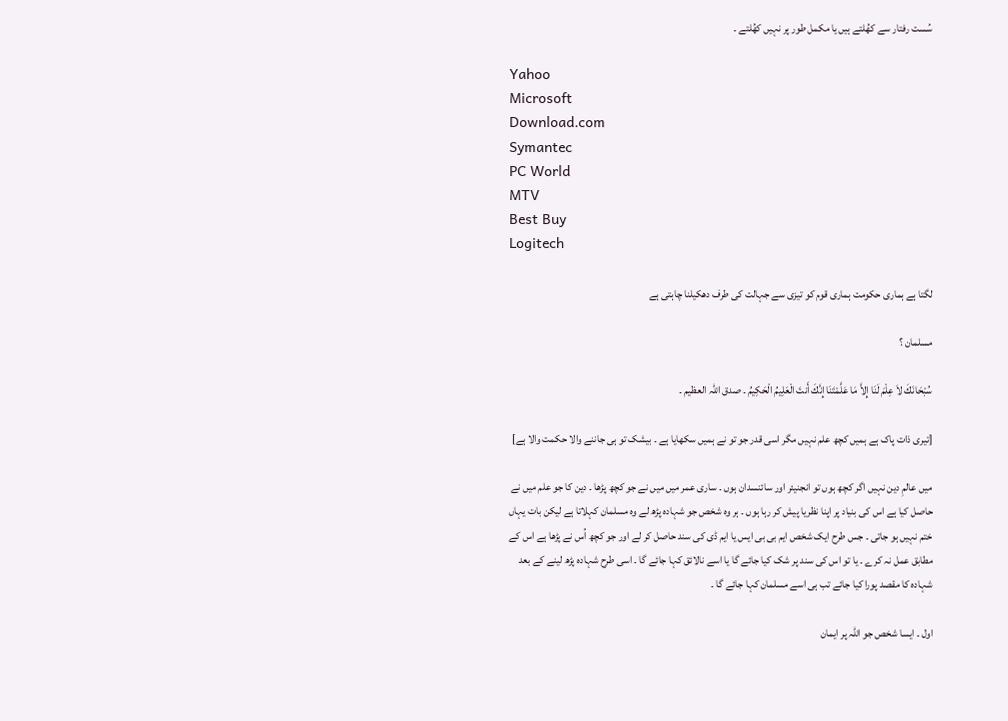سُست رفتار سے کھُلتے ہیں یا مکمل طور پر نہیں کھُلتے ۔

Yahoo
Microsoft
Download.com
Symantec
PC World
MTV
Best Buy
Logitech

لگتا ہے ہماری حکومت ہماری قوم کو تیزی سے جہالت کی طرف دھکیلنا چاہتی ہے

مسلمان ؟

سُبْحَانَكَ لاَ عِلْمَ لَنَا إِلاَّ مَا عَلَّمْتَنَا إِنَّكَ أَنتَ الْعَلِيمُ الْحَكِيمُ ۔ صدق اللہ العظیم ۔

[تیری ذات پاک ہے ہمیں کچھ علم نہیں مگر اسی قدر جو تو نے ہمیں سکھایا ہے ۔ بیشک تو ہی جاننے والا حکمت والا ہے]

میں عالمِ دین نہیں اگر کچھ ہوں تو انجنیئر اور سائنسدان ہوں ۔ ساری عمر میں میں نے جو کچھ پڑھا ۔ دین کا جو علم میں نے حاصل کیا ہے اس کی بنیاد پر اپنا نظریا پیش کر رہا ہوں ۔ ہر وہ شخص جو شہادہ پڑھ لے وہ مسلمان کہلاتا ہے لیکن بات یہاں ختم نہیں ہو جاتی ۔ جس طرح ایک شخص ایم بی بی ایس یا ایم ڈی کی سند حاصل کر لے اور جو کچھ اُس نے پڑھا ہے اس کے مطابق عمل نہ کرے ۔ یا تو اس کی سند پر شک کیا جائے گا یا اسے نالائق کہا جائے گا ۔ اسی طرح شہادہ پڑھ لینے کے بعد شہادہ کا مقصد پورا کیا جائے تب ہی اسے مسلمان کہا جائے گا ۔

اول ۔ ایسا شخص جو اللہ پر ایمان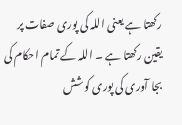رکھتا ہے یعنی اللہ کی پوری صفات پر یقین رکھتا ہے ۔ اللہ کے تمام احکام کی بجا آوری کی پوری کوشش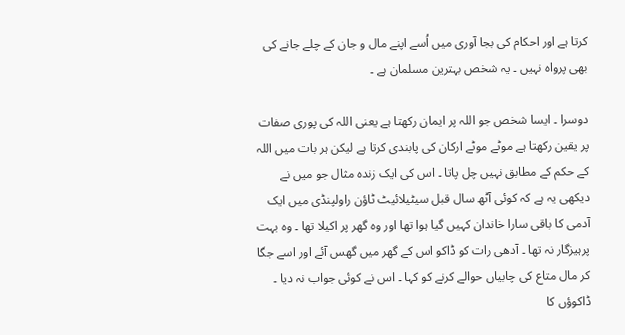کرتا ہے اور احکام کی بجا آوری میں اُسے اپنے مال و جان کے چلے جانے کی بھی پرواہ نہیں ۔ یہ شخص بہترین مسلمان ہے ۔

دوسرا ۔ ایسا شخص جو اللہ پر ایمان رکھتا ہے یعنی اللہ کی پوری صفات پر یقین رکھتا ہے موٹے موٹے ارکان کی پابندی کرتا ہے لیکن ہر بات میں اللہ کے حکم کے مطابق نہیں چل پاتا ۔ اس کی ایک زندہ مثال جو میں نے دیکھی یہ ہے کہ کوئی آٹھ سال قبل سیٹیلائیٹ ٹاؤن راولپنڈی میں ایک آدمی کا باقی سارا خاندان کہیں گیا ہوا تھا اور وہ گھر پر اکیلا تھا ۔ وہ بہت پرہیزگار نہ تھا ۔ آدھی رات کو ڈاکو اس کے گھر میں گھس آئے اور اسے جگا کر مال متاع کی چابیاں حوالے کرنے کو کہا ۔ اس نے کوئی جواب نہ دیا ۔ ڈاکوؤں کا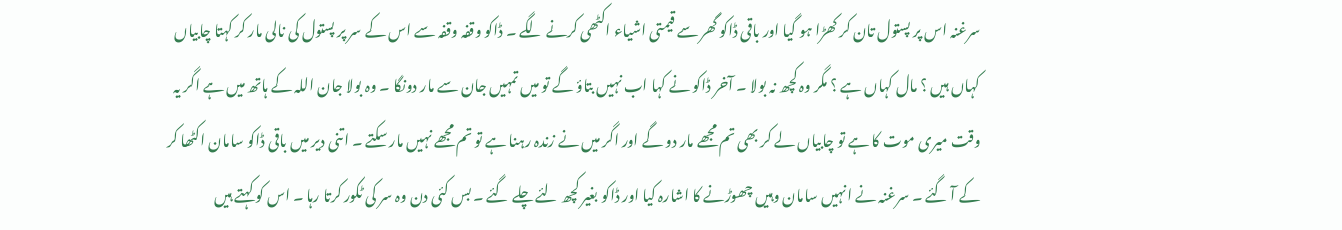سرغنہ اس پر پستول تان کر کھڑا ہو گیا اور باقی ڈاکو گھر سے قیمتی اشیاء اکٹھی کرنے لگے ۔ ڈاکو وقفہ وقفہ سے اس کے سر پر پستول کی نالی مار کر کہتا چابیاں کہاں ہیں ؟ مال کہاں ہے ؟ مگر وہ کچھ نہ بولا ۔ آخر ڈاکو نے کہا اب نہیں بتاؤ گے تو میں تمہیں جان سے مار دونگا ۔ وہ بولا جان اللہ کے ہاتھ میں ہے اگر یہ وقت میری موت کا ہے تو چابیاں لے کر بھی تم مجھے مار دو گے اور اگر میں نے زندہ رہنا ہے تو تم مجھے نہیں مار سکتے ۔ اتنی دیر میں باقی ڈاکو سامان اکٹھا کر کے آ گئے ۔ سرغنہ نے انہیں سامان وہیں چھوڑنے کا اشارہ کیا اور ڈاکو بغیر کچھ لئے چلے گئے ۔ بس کئی دن وہ سر کی ٹکور کرتا رہا ۔ اس کو کہتے ہیں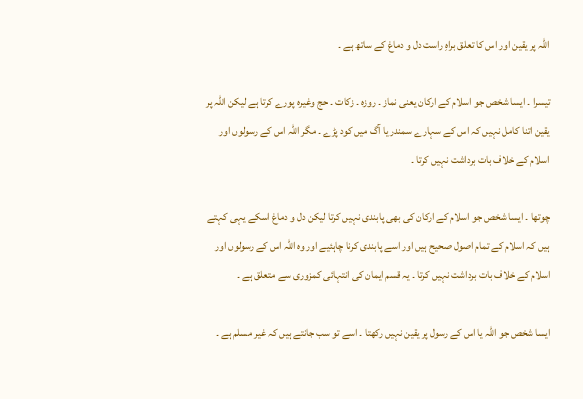اللہ پر یقین اور اس کا تعلق براہِ راست دل و دماغ کے ساتھ ہے ۔

تیسرا ۔ ایسا شخص جو اسلام کے ارکان یعنی نماز ۔ روزہ ۔ زکات ۔ حج وغیرہ پورے کرتا ہے لیکن اللہ پر یقین اتنا کامل نہیں کہ اس کے سہارے سمندر یا آگ میں کود پڑے ۔ مگر اللہ اس کے رسولوں اور اسلام کے خلاف بات برداشت نہیں کرتا ۔

چوتھا ۔ ایسا شخص جو اسلام کے ارکان کی بھی پابندی نہیں کرتا لیکن دل و دماغ اسکے یہی کہتے ہیں کہ اسلام کے تمام اصول صحیح ہیں اور اسے پابندی کرنا چاہئیے اور وہ اللہ اس کے رسولوں اور اسلام کے خلاف بات برداشت نہیں کرتا ۔ یہ قسم ایمان کی انتہائی کمزوری سے متعلق ہے ۔

ایسا شخص جو اللہ یا اس کے رسول پر یقین نہیں رکھتا ۔ اسے تو سب جانتے ہیں کہ غیر مسلم ہے ۔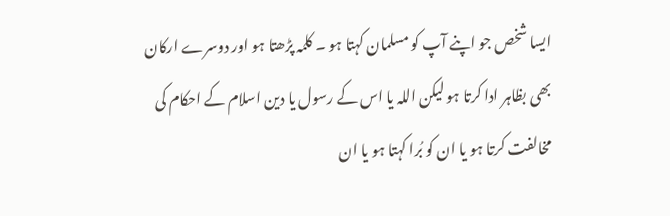ایسا شخص جو اپنے آپ کو مسلمان کہتا ہو ۔ کلمہ پڑھتا ہو اور دوسرے ارکان بھی بظاہر ادا کرتا ہو لیکن اللہ یا اس کے رسول یا دین اسلام کے احکام کی مخالفت کرتا ہو یا ان کو بُرا کہتا ہو یا ان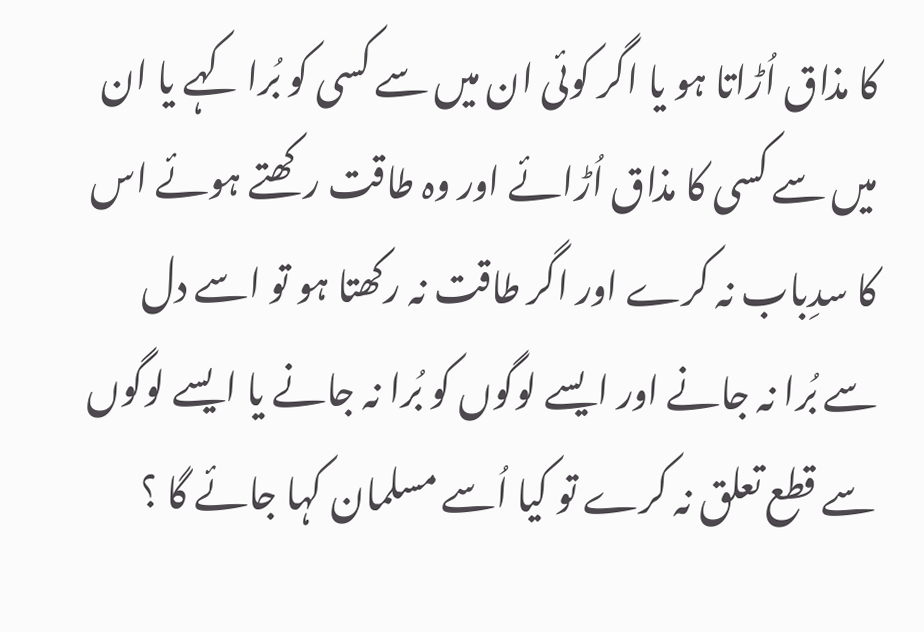کا مذاق اُڑاتا ہو یا اگر کوئی ان میں سے کسی کو بُرا کہے یا ان میں سے کسی کا مذاق اُڑائے اور وہ طاقت رکھتے ہوئے اس کا سدِباب نہ کرے اور اگر طاقت نہ رکھتا ہو تو اسے دل سے بُرا نہ جانے اور ایسے لوگوں کو بُرا نہ جانے یا ایسے لوگوں سے قطع تعلق نہ کرے تو کیا اُسے مسلمان کہا جائے گا ؟